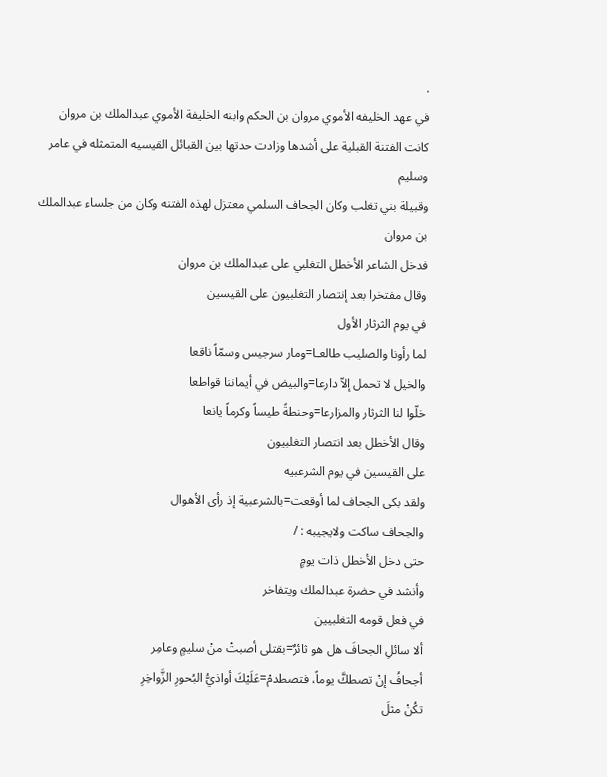.
في عهد الخليفه الأموي مروان بن الحكم وابنه الخليفة الأموي عبدالملك بن مروان
كانت الفتنة القبلية على أشدها وزادت حدتها بين القبائل القيسيه المتمثله في عامر وسليم
وقبيلة بني تغلب وكان الجحاف السلمي معتزل لهذه الفتنه وكان من جلساء عبدالملك بن مروان
فدخل الشاعر الأخطل التغلبي على عبدالملك بن مروان
وقال مفتخرا بعد إنتصار التغلبيون على القيسين
في يوم الثرثار الأول
لما رأونا والصليب طالعـا=ومار سرجيس وسمّاً ناقعا
والخيل لا تحمل إلاّ دارعا=والبيض في أيماننا قواطعا
خلّوا لنا الثرثار والمزارعا=وحنطةً طيساً وكرماً يانعا
وقال الأخطل بعد انتصار التغلبيون
على القيسين في يوم الشرعبيه
ولقد بكى الجحاف لما أوقعت=بالشرعبية إذ رأى الأهوال
والجحاف ساكت ولايجيبه : /
حتى دخل الأخطل ذات يومٍ
وأنشد في حضرة عبدالملك ويتفاخر
في فعل قومه التغلبيين
ألا سائلِ الجحافَ هل هو ثائرٌ=بقتلى أصبتْ منْ سليمٍ وعامِر
أجحافُ إنْ تصطكَّ يوماً، فتصطدمْ=عَلَيْكَ أواذيُّ البُحورِ الزَّواخِرِ
تكُنْ مثلَ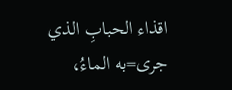اقذاء الحبابِ الذي جرى=به الماءُ،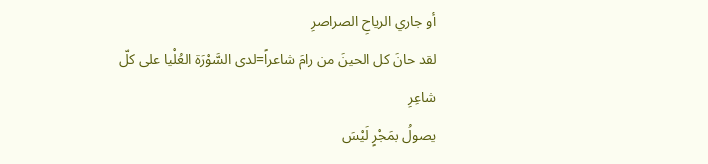أو جاري الرياحِ الصراصرِ
لقد حانَ كل الحينَ من رامَ شاعراً=لدى السَّوْرَة العُلْيا على كلّ شاعِرِ
يصولُ بمَجْرٍ لَيْسَ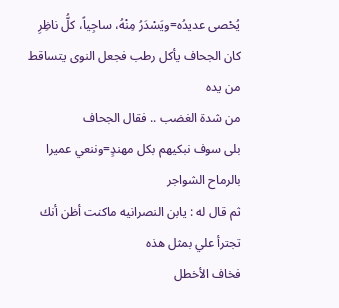يُحْصى عديدُه=ويَسْدَرُ مِنْهُ، ساجِياً، كلُّ ناظِرِ
كان الجحاف يأكل رطب فجعل النوى يتساقط من يده
من شدة الغضب .. فقال الجحاف
بلى سوف نبكيهم بكل مهندٍ=وننعي عميرا بالرماح الشواجر
ثم قال له : يابن النصرانيه ماكنت أظن أنك تجترأ علي بمثل هذه
فخاف الأخطل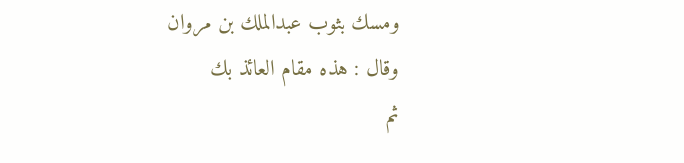ومسك بثوب عبدالملك بن مروان
وقال : هذه مقام العائذ بك
ثم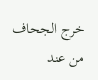خرج الجحاف من عند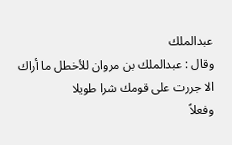عبدالملك
وقال : عبدالملك بن مروان للأخطل ما أراك
الا جررت على قومك شرا طويلا
وفعلاً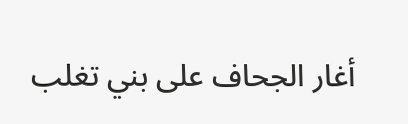أغار الجحاف على بني تغلب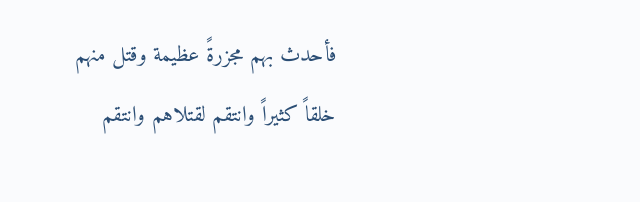فأحدث بهم مجزرةً عظيمة وقتل منهم
خلقاً كثيراً وانتقم لقتلاهم وانتقم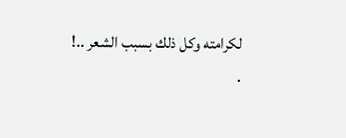لكرامته وكل ذلك بسبب الشعر ..!
.